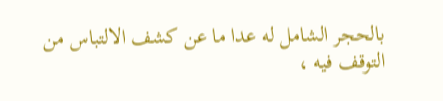بالحجر الشامل له عدا ما عن كشف الالتباس من التوقف فيه ،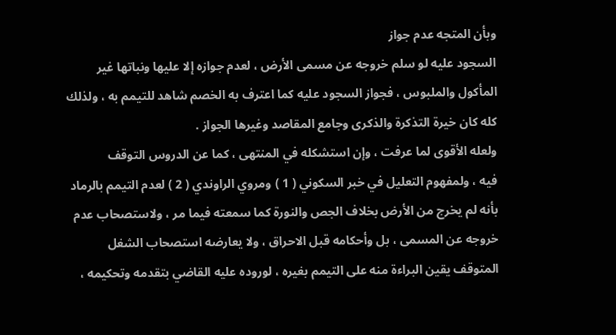وبأن المتجه عدم جواز
السجود عليه لو سلم خروجه عن مسمى الأرض ، لعدم جوازه إلا عليها ونباتها غير
المأكول والملبوس ، فجواز السجود عليه كما اعترف به الخصم شاهد للتيمم به ، ولذلك
كله كان خيرة التذكرة والذكرى وجامع المقاصد وغيرها الجواز .
ولعله الأقوى لما عرفت ، وإن استشكله في المنتهى ، كما عن الدروس التوقف
فيه ، ولمفهوم التعليل في خبر السكوني ( 1 ) ومروي الراوندي ( 2 ) لعدم التيمم بالرماد
بأنه لم يخرج من الأرض بخلاف الجص والنورة كما سمعته فيما مر ، ولاستصحاب عدم
خروجه عن المسمى ، بل وأحكامه قبل الاحراق ، ولا يعارضه استصحاب الشغل
المتوقف يقين البراءة منه على التيمم بغيره ، لوروده عليه القاضي بتقدمه وتحكيمه ،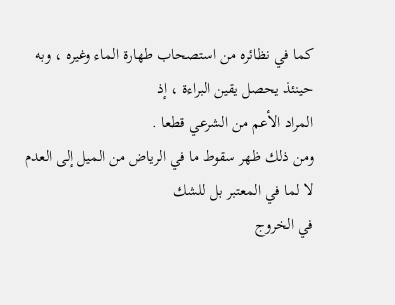كما في نظائره من استصحاب طهارة الماء وغيره ، وبه حينئذ يحصل يقين البراءة ، إذ
المراد الأعم من الشرعي قطعا .
ومن ذلك ظهر سقوط ما في الرياض من الميل إلى العدم لا لما في المعتبر بل للشك
في الخروج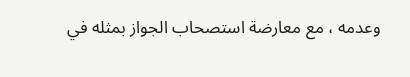وعدمه ، مع معارضة استصحاب الجواز بمثله في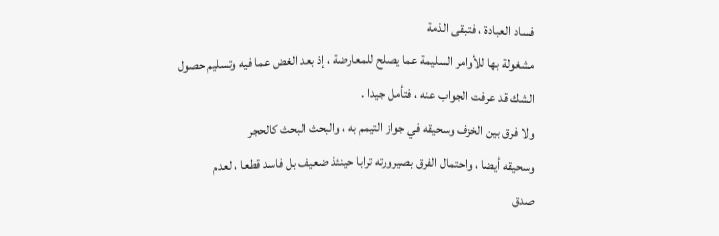فساد العبادة ، فتبقى الذمة
مشغولة بها للأوامر السليمة عما يصلح للمعارضة ، إذ بعد الغض عما فيه وتسليم حصول
الشك قد عرفت الجواب عنه ، فتأمل جيدا .
ولا فرق بين الخزف وسحيقه في جواز التيمم به ، والبحث البحث كالحجر
وسحيقه أيضا ، واحتمال الفرق بصيرورته ترابا حينئذ ضعيف بل فاسد قطعا ، لعدم
صدق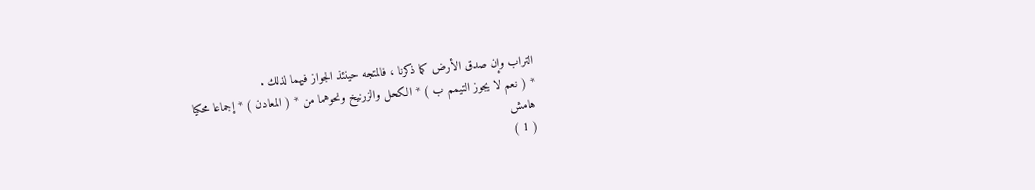التراب وإن صدق الأرض كما ذكرنا ، فالمتجه حينئذ الجواز فيهما لذلك .
* ( نعم لا يجوز التيمم ب ) * الكحل والزرنيخ ونحوهما من * ( المعادن ) * إجماعا محكيا
هامش
( 1 )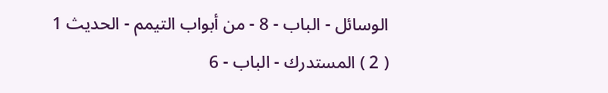الوسائل - الباب - 8 - من أبواب التيمم - الحديث 1
( 2 ) المستدرك - الباب - 6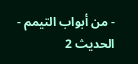- من أبواب التيمم - الحديث 2